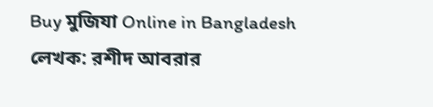Buy মুজিযা Online in Bangladesh
লেখক: রশীদ আবরার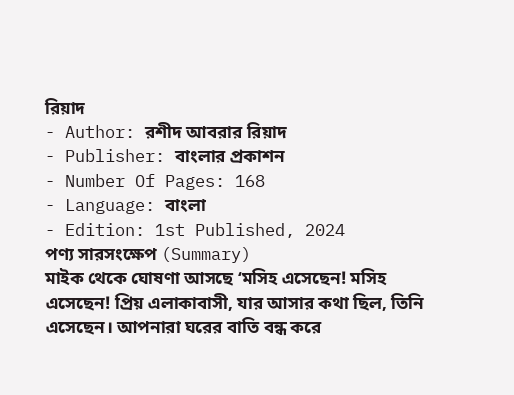রিয়াদ
- Author: রশীদ আবরার রিয়াদ
- Publisher: বাংলার প্রকাশন
- Number Of Pages: 168
- Language: বাংলা
- Edition: 1st Published, 2024
পণ্য সারসংক্ষেপ (Summary)
মাইক থেকে ঘোষণা আসছে ‘মসিহ এসেছেন! মসিহ এসেছেন! প্রিয় এলাকাবাসী, যার আসার কথা ছিল, তিনি এসেছেন। আপনারা ঘরের বাতি বন্ধ করে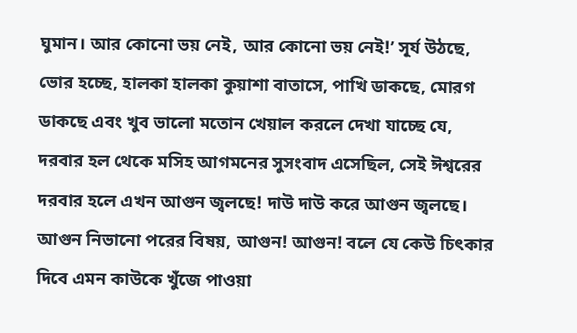ঘুমান। আর কোনো ভয় নেই, আর কোনো ভয় নেই!’ সূর্য উঠছে, ভোর হচ্ছে, হালকা হালকা কুয়াশা বাতাসে, পাখি ডাকছে, মোরগ ডাকছে এবং খুব ভালো মতোন খেয়াল করলে দেখা যাচ্ছে যে, দরবার হল থেকে মসিহ আগমনের সুসংবাদ এসেছিল, সেই ঈশ্বরের দরবার হলে এখন আগুন জ্বলছে! দাউ দাউ করে আগুন জ্বলছে। আগুন নিভানো পরের বিষয়, আগুন! আগুন! বলে যে কেউ চিৎকার দিবে এমন কাউকে খুঁজে পাওয়া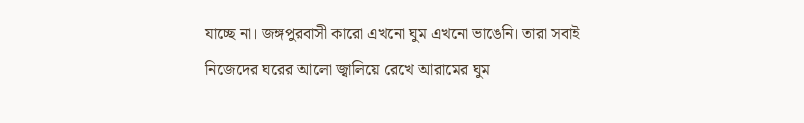যাচ্ছে না। জঙ্গপুরবাসী কারো এখনো ঘুম এখনো ভাঙেনি। তারা সবাই নিজেদের ঘরের আলো জ্বালিয়ে রেখে আরামের ঘুম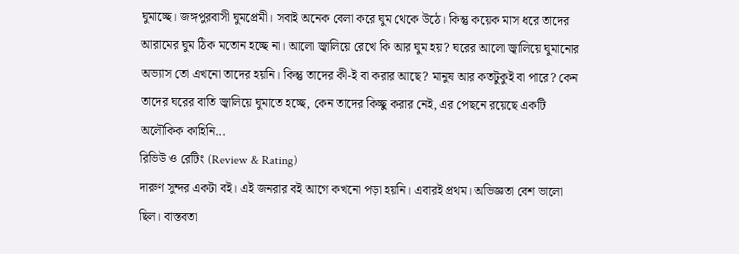ঘুমাচ্ছে। জঙ্গপুরবাসী ঘুমপ্রেমী। সবাই অনেক বেলা করে ঘুম থেকে উঠে। কিন্তু কয়েক মাস ধরে তাদের আরামের ঘুম ঠিক মতোন হচ্ছে না। আলো জ্বালিয়ে রেখে কি আর ঘুম হয়? ঘরের আলো জ্বালিয়ে ঘুমানোর অভ্যাস তো এখনো তাদের হয়নি। কিন্তু তাদের কী-ই বা করার আছে? মানুষ আর কতটুকুই বা পারে? কেন তাদের ঘরের বাতি জ্বালিয়ে ঘুমাতে হচ্ছে, কেন তাদের কিচ্ছু করার নেই, এর পেছনে রয়েছে একটি অলৌকিক কাহিনি...
রিভিউ ও রেটিং (Review & Rating)
দারুণ সুন্দর একটা বই। এই জনরার বই আগে কখনো পড়া হয়নি। এবারই প্রথম। অভিজ্ঞতা বেশ ভালো ছিল। বাস্তবতা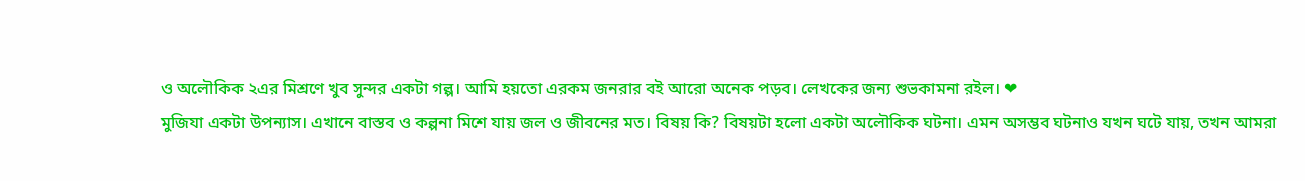ও অলৌকিক ২এর মিশ্রণে খুব সুন্দর একটা গল্প। আমি হয়তো এরকম জনরার বই আরো অনেক পড়ব। লেখকের জন্য শুভকামনা রইল। ❤
মুজিযা একটা উপন্যাস। এখানে বাস্তব ও কল্পনা মিশে যায় জল ও জীবনের মত। বিষয় কি? বিষয়টা হলো একটা অলৌকিক ঘটনা। এমন অসম্ভব ঘটনাও যখন ঘটে যায়, তখন আমরা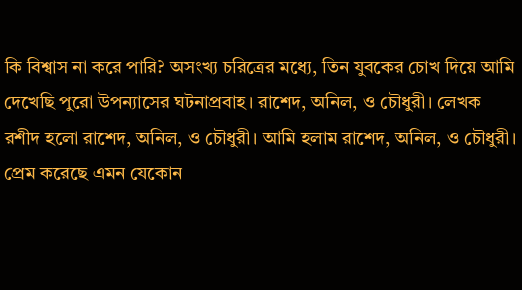কি বিশ্বাস না করে পারি? অসংখ্য চরিত্রের মধ্যে, তিন যুবকের চোখ দিয়ে আমি দেখেছি পুরো উপন্যাসের ঘটনাপ্রবাহ। রাশেদ, অনিল, ও চৌধুরী। লেখক রশীদ হলো রাশেদ, অনিল, ও চৌধুরী। আমি হলাম রাশেদ, অনিল, ও চৌধুরী। প্রেম করেছে এমন যেকোন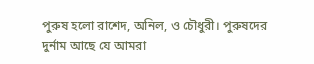পুরুষ হলো রাশেদ, অনিল, ও চৌধুরী। পুরুষদের দুর্নাম আছে যে আমরা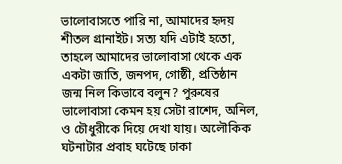ভালোবাসতে পারি না, আমাদের হৃদয় শীতল গ্রানাইট। সত্য যদি এটাই হতো, তাহলে আমাদের ভালোবাসা থেকে এক একটা জাতি, জনপদ, গোষ্ঠী, প্রতিষ্ঠান জন্ম নিল কিভাবে বলুন? পুরুষের ভালোবাসা কেমন হয় সেটা রাশেদ, অনিল, ও চৌধুরীকে দিয়ে দেখা যায়। অলৌকিক ঘটনাটার প্রবাহ ঘটেছে ঢাকা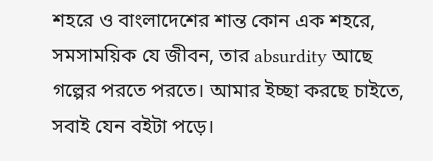শহরে ও বাংলাদেশের শান্ত কোন এক শহরে, সমসাময়িক যে জীবন, তার absurdity আছে গল্পের পরতে পরতে। আমার ইচ্ছা করছে চাইতে, সবাই যেন বইটা পড়ে।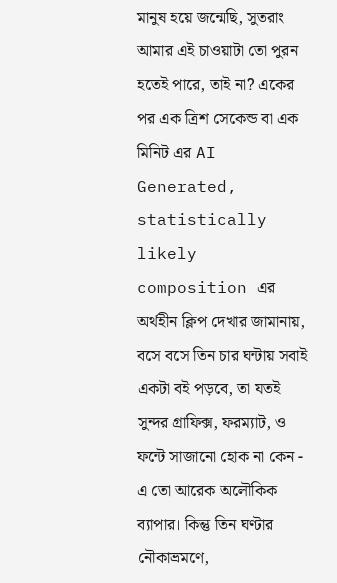মানুষ হয়ে জন্মেছি, সুতরাং আমার এই চাওয়াটা তো পুরন হতেই পারে, তাই না? একের পর এক ত্রিশ সেকেন্ড বা এক মিনিট এর AI Generated, statistically likely composition এর অর্থহীন ক্লিপ দেখার জামানায়, বসে বসে তিন চার ঘন্টায় সবাই একটা বই পড়বে, তা যতই সুন্দর গ্রাফিক্স, ফরম্যাট, ও ফন্টে সাজানো হোক না কেন - এ তো আরেক অলৌকিক ব্যাপার। কিন্তু তিন ঘণ্টার নৌকাভ্রমণে,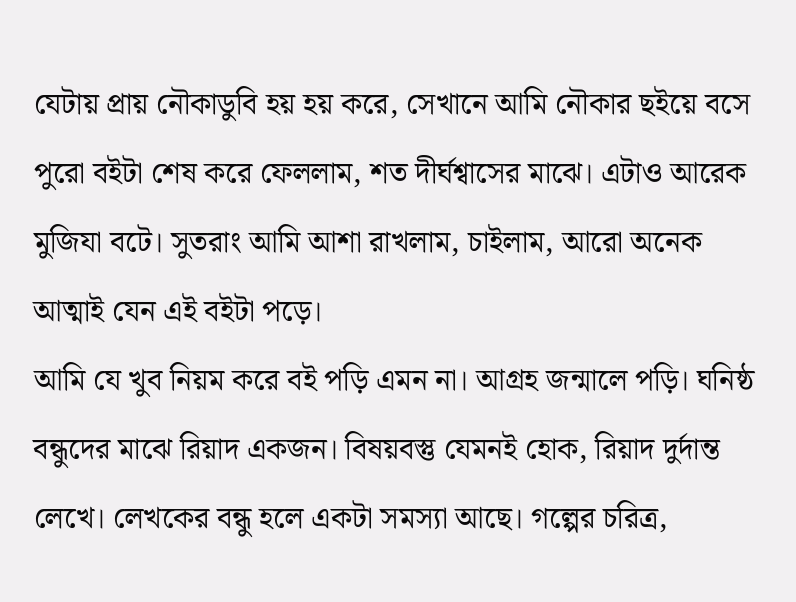যেটায় প্রায় নৌকাডুবি হয় হয় করে, সেখানে আমি নৌকার ছইয়ে বসে পুরো বইটা শেষ করে ফেললাম, শত দীর্ঘশ্বাসের মাঝে। এটাও আরেক মুজিযা বটে। সুতরাং আমি আশা রাখলাম, চাইলাম, আরো অনেক আত্মাই যেন এই বইটা পড়ে।
আমি যে খুব নিয়ম করে বই পড়ি এমন না। আগ্রহ জন্মালে পড়ি। ঘনিষ্ঠ বন্ধুদের মাঝে রিয়াদ একজন। বিষয়বস্তু যেমনই হোক, রিয়াদ দুর্দান্ত লেখে। লেখকের বন্ধু হলে একটা সমস্যা আছে। গল্পের চরিত্র,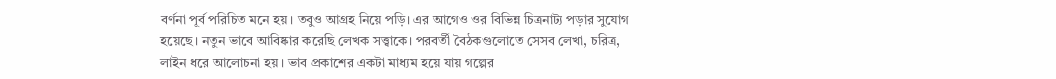বর্ণনা পূর্ব পরিচিত মনে হয়। তবুও আগ্রহ নিয়ে পড়ি। এর আগেও ওর বিভিন্ন চিত্রনাট্য পড়ার সুযোগ হয়েছে। নতুন ভাবে আবিষ্কার করেছি লেখক সত্ত্বাকে। পরবর্তী বৈঠকগুলোতে সেসব লেখা, চরিত্র, লাইন ধরে আলোচনা হয়। ভাব প্রকাশের একটা মাধ্যম হয়ে যায় গল্পের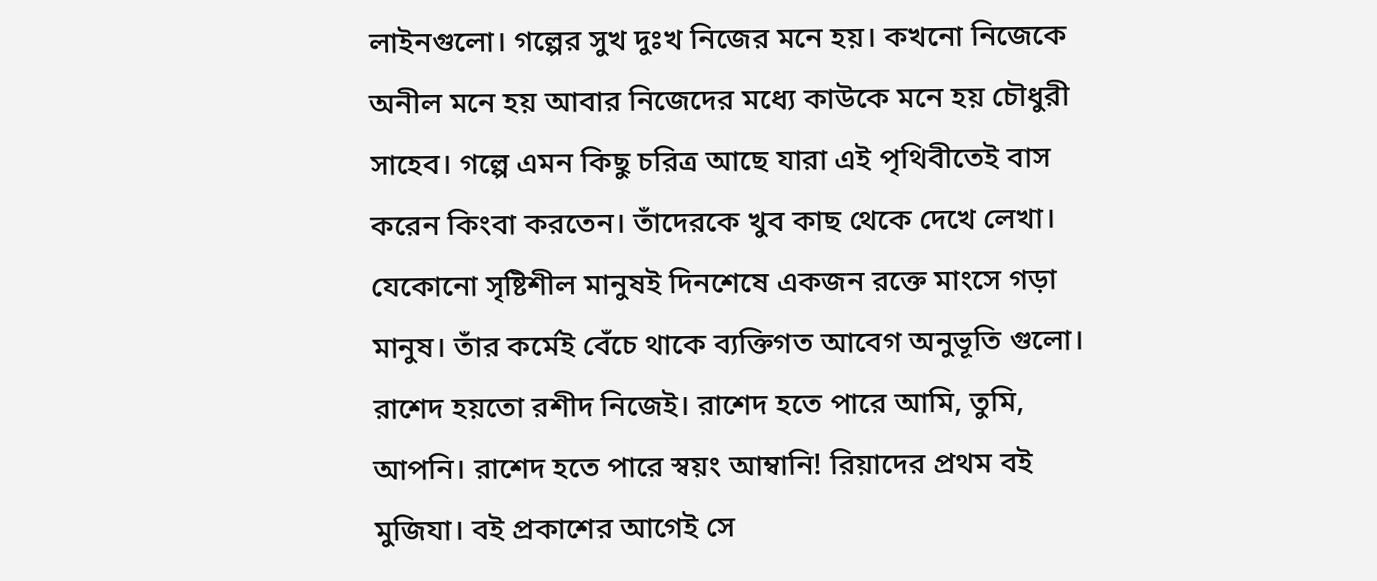লাইনগুলো। গল্পের সুখ দুঃখ নিজের মনে হয়। কখনো নিজেকে অনীল মনে হয় আবার নিজেদের মধ্যে কাউকে মনে হয় চৌধুরী সাহেব। গল্পে এমন কিছু চরিত্র আছে যারা এই পৃথিবীতেই বাস করেন কিংবা করতেন। তাঁদেরকে খুব কাছ থেকে দেখে লেখা। যেকোনো সৃষ্টিশীল মানুষই দিনশেষে একজন রক্তে মাংসে গড়া মানুষ। তাঁর কর্মেই বেঁচে থাকে ব্যক্তিগত আবেগ অনুভূতি গুলো। রাশেদ হয়তো রশীদ নিজেই। রাশেদ হতে পারে আমি, তুমি, আপনি। রাশেদ হতে পারে স্বয়ং আম্বানি! রিয়াদের প্রথম বই মুজিযা। বই প্রকাশের আগেই সে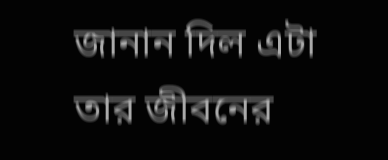জানান দিল এটা তার জীবনের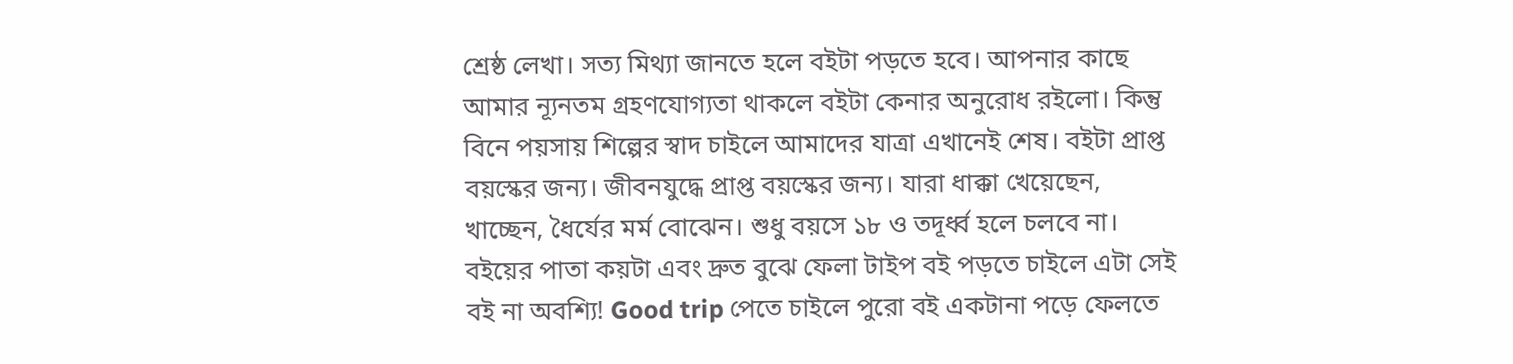শ্রেষ্ঠ লেখা। সত্য মিথ্যা জানতে হলে বইটা পড়তে হবে। আপনার কাছে আমার ন্যূনতম গ্রহণযোগ্যতা থাকলে বইটা কেনার অনুরোধ রইলো। কিন্তু বিনে পয়সায় শিল্পের স্বাদ চাইলে আমাদের যাত্রা এখানেই শেষ। বইটা প্রাপ্ত বয়স্কের জন্য। জীবনযুদ্ধে প্রাপ্ত বয়স্কের জন্য। যারা ধাক্কা খেয়েছেন, খাচ্ছেন, ধৈর্যের মর্ম বোঝেন। শুধু বয়সে ১৮ ও তদূর্ধ্ব হলে চলবে না। বইয়ের পাতা কয়টা এবং দ্রুত বুঝে ফেলা টাইপ বই পড়তে চাইলে এটা সেই বই না অবশ্যি! Good trip পেতে চাইলে পুরো বই একটানা পড়ে ফেলতে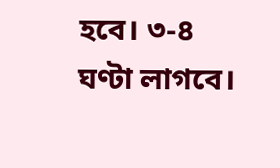হবে। ৩-৪ ঘণ্টা লাগবে।